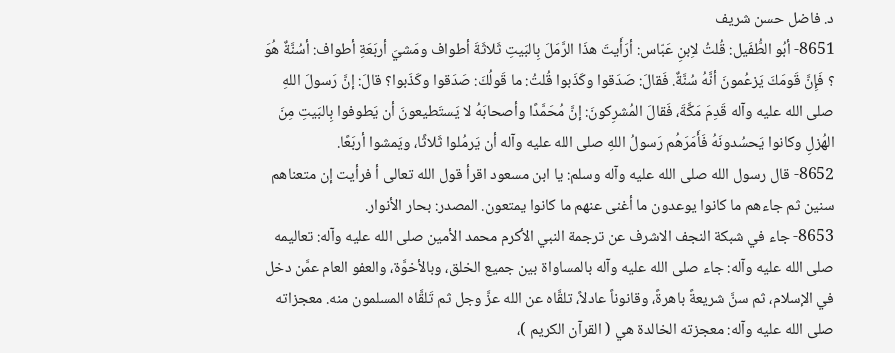د. فاضل حسن شريف
8651- أبُو الطُّفَيل: قُلتُ لاِبنِ عَبّاس: أرَأَيتَ هذَا الرَّمَلَ بِالبَيتِ ثَلاثَةَ أطواف ومَشيَ أربَعَةِ أطواف: أسُنَّةٌ هُوَ ؟ فَإِنَّ قَومَكَ يَزعُمونَ أنَّهُ سُنَّةٌ. فَقالَ: صَدَقوا وكَذَبوا قُلتُ: ما قَولُكَ: صَدَقوا وكَذَبوا؟ قالَ: إنَّ رَسولَ اللهِ صلى الله عليه وآله قَدِمَ مَكَّةَ، فَقالَ المُشرِكونَ: إنَّ مُحَمَّدًا وأصحابَهُ لا يَستَطيعونَ أن يَطوفوا بِالبَيتِ مِنَ الهُزلِ وكانوا يَحسُدونَهُ فَأَمَرَهُم رَسولُ اللهِ صلى الله عليه وآله أن يَرمُلوا ثَلاثًا، ويَمشوا أربَعًا.
8652- قال رسول الله صلى الله عليه وآله وسلم: يا ابن مسعود اقرأ قول الله تعالى أ فرأيت إن متعناهم سنين ثم جاءهم ما كانوا يوعدون ما أغنى عنهم ما كانوا يمتعون. المصدر: بحار الأنوار.
8653- جاء في شبكة النجف الاشرف عن ترجمة النبي الأكرم محمد الأمين صلى الله عليه وآله: تعاليمه صلى الله عليه وآله: جاء صلى الله عليه وآله بالمساواة بين جميع الخلق، وبالأخوَّة، والعفو العام عمَّن دخل في الإسلام، ثم سنَّ شريعةً باهرةً، وقانوناً عادلاً، تلقَّاه عن الله عزَّ وجل ثم تَلقَّاه المسلمون منه. معجزاته صلى الله عليه وآله: معجزته الخالدة هي ( القرآن الكريم )،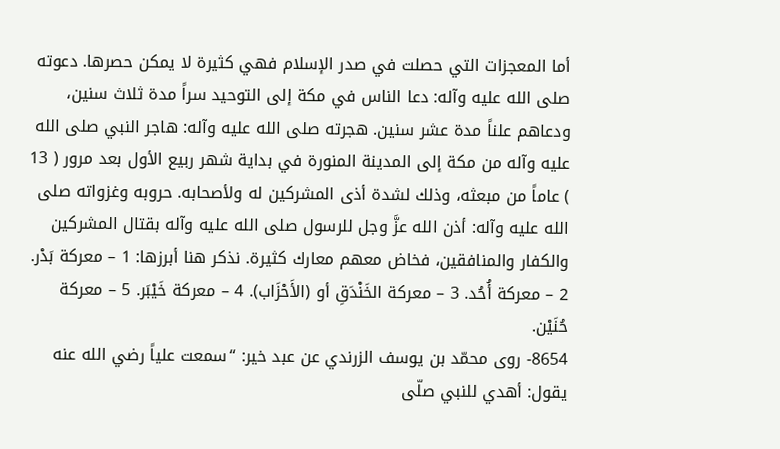أما المعجزات التي حصلت في صدر الإسلام فهي كثيرة لا يمكن حصرها. دعوته صلى الله عليه وآله: دعا الناس في مكة إلى التوحيد سراً مدة ثلاث سنين، ودعاهم علناً مدة عشر سنين. هجرته صلى الله عليه وآله: هاجر النبي صلى الله عليه وآله من مكة إلى المدينة المنورة في بداية شهر ربيع الأول بعد مرور ( 13 ) عاماً من مبعثه، وذلك لشدة أذى المشركين له ولأصحابه. حروبه وغزواته صلى الله عليه وآله: أذن الله عزَّ وجل للرسول صلى الله عليه وآله بقتال المشركين والكفار والمنافقين، فخاض معهم معارك كثيرة. نذكر هنا أبرزها: 1 – معركة بَدْر. 2 – معركة أُحُد. 3 – معركة الخَنْدَقِ أو (الأَحْزَاب). 4 – معركة خَيْبَر. 5 – معركة حُنَيْن.
8654- روى محمّد بن يوسف الزرندي عن عبد خير: “سمعت علياً رضي الله عنه يقول: أهدي للنبي صلّى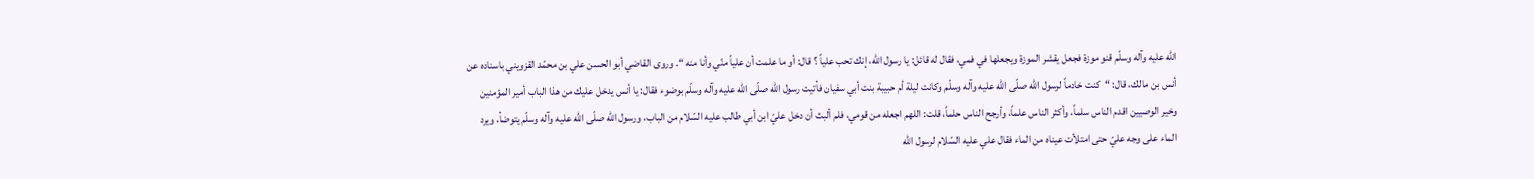الله عليه وآله وسلّم قنو موزة فجعل يقشر الموزة ويجعلها في فمي، فقال له قائل: يا رسول الله، إنك تحب علياً ؟ قال: أو ما علمت أن علياً منّي وأنا منه “. وروى القاضي أبو الحسن علي بن محمّد القزويني باسناده عن أنس بن مالك، قال: “كنت خادماً لرسول الله صلّى الله عليه وآله وسلّم وكانت ليلة أم حبيبة بنت أبي سفيان فأتيت رسول الله صلّى الله عليه وآله وسلّم بوضوء فقال: يا أنس يدخل عليك من هذا الباب أمير المؤمنين وخير الوصيين اقدم الناس سلماً، وأكثر الناس علماً، وأرجح الناس حلماً، قلت: اللهم اجعله من قومي، فلم ألبث أن دخل عليّ ابن أبي طالب عليه السّلام من الباب، ورسول الله صلّى الله عليه وآله وسلّم يتوضأ، ويرد الماء على وجه عليّ حتى امتلأت عيناه من الماء فقال علي عليه السّلام لرسول الله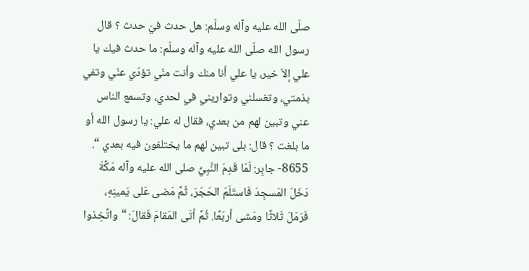صلّى الله عليه وآله وسلّم: هل حدث فيّ حدث ؟ قال رسول الله صلّى الله عليه وآله وسلّم: ما حدث فيك يا علي إلاّ خير، يا علي أنا منك وأنت منّي تؤدّي عنّي وتفي بذمتي، وتغسلني وتواريني في لحدي، وتسمع الناس عني وتبين لهم من بعدي، فقال له علي: يا رسول الله أو ما بلغت ؟ قال: بلى تبين لهم ما يختلفون فيه بعدي “.
8655- جابِر: لَمّا قَدِمَ النَّبِيُّ صلى الله عليه وآله مَكَّةَ دَخَلَ المَسجِدَ فَاستَلَمَ الحَجَرَ، ثُمَّ مَضى عَلى يَمينِهِ، فَرَمَلَ ثَلاثًا ومَشى أربَعًا. ثُمَّ أتَى المَقامَ فَقالَ: “واتَّخِذوا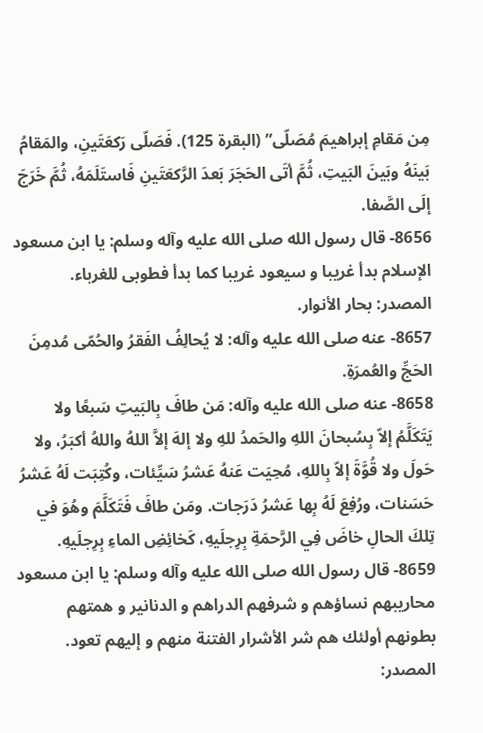مِن مَقامِ إبراهيمَ مُصَلّى” (البقرة 125). فَصَلّى رَكعَتَينِ، والمَقامُ بَينَهُ وبَينَ البَيتِ، ثُمَّ أتَى الحَجَرَ بَعدَ الرَّكعَتَينِ فَاستَلَمَهُ، ثُمَّ خَرَجَ إلَى الصَّفا.
8656- قال رسول الله صلى الله عليه وآله وسلم: يا ابن مسعود الإسلام بدأ غريبا و سيعود غريبا كما بدأ فطوبى للغرباء. المصدر: بحار الأنوار.
8657- عنه صلى الله عليه وآله: لا يُحالِفُ الفَقرُ والحُمّى مُدمِنَ الحَجِّ والعُمرَةِ.
8658- عنه صلى الله عليه وآله: مَن طافَ بِالبَيتِ سَبعًا ولا يَتَكَلَّمُ إلاّ بِسُبحانَ اللهِ والحَمدُ للهِ ولا إلهَ إلاَّ اللهُ واللهُ أكبَرُ، ولا حَولَ ولا قُوَّةَ إلاّ بِاللهِ، مُحِيَت عَنهُ عَشرُ سَيِّئات، وكُتِبَت لَهُ عَشرُ حَسَنات، ورُفِعَ لَهُ بِها عَشرُ دَرَجات. ومَن طافَ فَتَكَلَّمَ وهُوَ في تِلكَ الحالِ خاضَ فِي الرَّحمَةِ بِرِجلَيهِ، كَخائِضِ الماءِ بِرِجلَيهِ.
8659- قال رسول الله صلى الله عليه وآله وسلم: يا ابن مسعود محاريبهم نساؤهم و شرفهم الدراهم و الدنانير و همتهم بطونهم أولئك هم شر الأشرار الفتنة منهم و إليهم تعود. المصدر: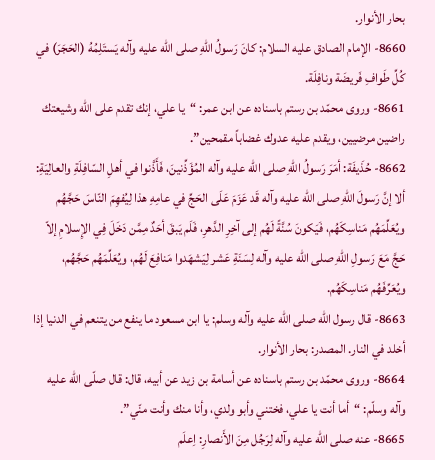بحار الأنوار.
8660- الإمام الصادق عليه السلام: كانَ رَسولُ اللهِ صلى الله عليه وآله يَستَلِمُهُ (الحَجَرَ) في كُلِّ طَوافِ فَريضَة ونافِلَة.
8661- وروى محمّد بن رستم باسناده عن ابن عمر: “يا علي، إنك تقدم على الله وشيعتك راضين مرضيين، ويقدم عليه عدوك غضاباً مقمحين”.
8662- حُذَيفَة: أمَرَ رَسولُ اللهِ صلى الله عليه وآله المُؤَذِّنينَ، فَأَذَّنوا في أهلِ السّافِلَةِ والعالِيَةِ: ألا إنَّ رَسولَ اللهِ صلى الله عليه وآله قَد عَزَمَ عَلَى الحَجِّ في عامِهِ هذا لِيُفهِمَ النّاسَ حَجَّهُم ويُعَلِّمَهُم مَناسِكَهُم، فَيَكونَ سُنَّةً لَهُم إلى آخِرِ الدَّهرِ، فَلَم يَبقَ أحَدٌ مِمَّن دَخَلَ فِي الإِسلامِ إلاّ حَجَّ مَعَ رَسولِ اللهِ صلى الله عليه وآله لِسَنَةِ عَشر لِيَشهَدوا مَنافِعَ لَهُم، ويُعَلِّمَهُم حَجَّهُم، ويُعَرِّفَهُم مَناسِكَهُم.
8663- قال رسول الله صلى الله عليه وآله وسلم: يا ابن مسعود ما ينفع من يتنعم في الدنيا إذا أخلد في النار. المصدر: بحار الأنوار.
8664- وروى محمّد بن رستم باسناده عن أسامة بن زيد عن أبيه، قال: قال صلّى الله عليه وآله وسلّم: “أما أنت يا علي، فختني وأبو ولدي، وأنا منك وأنت منّي”.
8665- عنه صلى الله عليه وآله لِرَجُل مِنَ الأَنصارِ: اِعلَم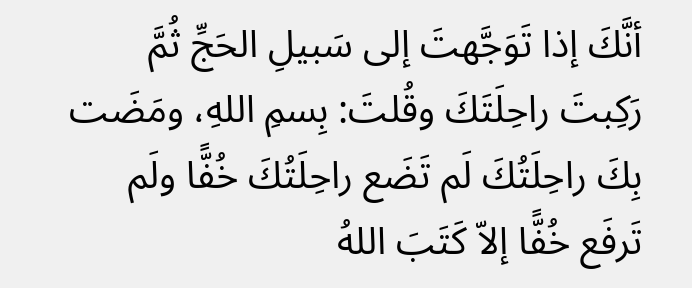أنَّكَ إذا تَوَجَّهتَ إلى سَبيلِ الحَجِّ ثُمَّ رَكِبتَ راحِلَتَكَ وقُلتَ: بِسمِ اللهِ، ومَضَت بِكَ راحِلَتُكَ لَم تَضَع راحِلَتُكَ خُفًّا ولَم تَرفَع خُفًّا إلاّ كَتَبَ اللهُ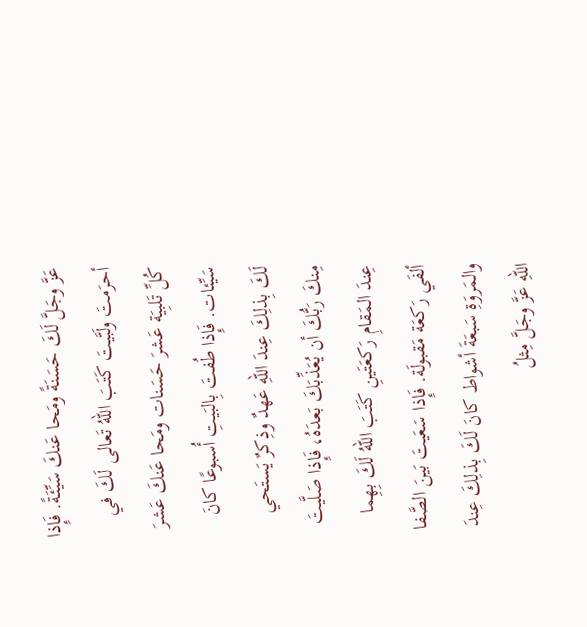عَزَّ وجَلَّ لَكَ حَسَنَةً ومَحا عَنكَ سَيِّئَةً. فَإِذا أحرَمتَ ولَبَّيتَ كَتَبَ اللهُ تَعالى لَكَ في كُلِّ تَلبِيَة عَشرَ حَسَنات ومَحا عَنكَ عَشرَ سَيِّئات. فَإِذا طُفتَ بِالبَيتِ أُسبوعًا كانَ لَكَ بِذلِكَ عِندَ اللهِ عَهدٌ وذِكرٌ يَستَحي مِنكَ رَبُّكَ أن يُعَذِّبَكَ بَعدَهُ، فَإِذا صَلَّيتَ عِندَ المَقامِ رَكعَتَينِ كَتَبَ اللهُ لَكَ بِهِما ألفَي رَكعَة مَقبولَة. فَإِذا سَعَيتَ بَينَ الصَّفا والمَروَةِ سَبعَةَ أشواط كانَ لَكَ بِذلِكَ عِندَ اللهِ عَزَّ وجَلَّ مِثلُ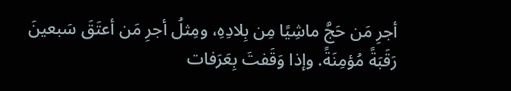أجرِ مَن حَجَّ ماشِيًا مِن بِلادِهِ، ومِثلُ أجرِ مَن أعتَقَ سَبعينَ رَقَبَةً مُؤمِنَةً. وإذا وَقَفتَ بِعَرَفات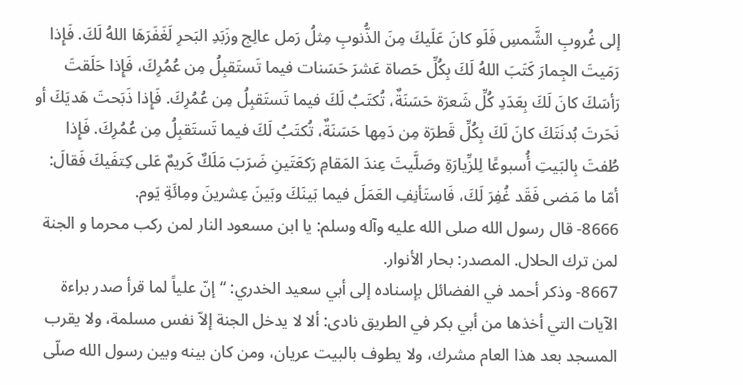إلى غُروبِ الشَّمسِ فَلَو كانَ عَلَيكَ مِنَ الذُّنوبِ مِثلُ رَمل عالِج وزَبَدِ البَحرِ لَغَفَرَهَا اللهُ لَكَ. فَإِذا رَمَيتَ الجِمارَ كَتَبَ اللهُ لَكَ بِكُلِّ حَصاة عَشرَ حَسَنات فيما تَستَقبِلُ مِن عُمُرِكَ، فَإِذا حَلَقتَ رَأسَكَ كانَ لَكَ بِعَدَدِ كُلِّ شَعرَة حَسَنَةٌ، تُكتَبُ لَكَ فيما تَستَقبِلُ مِن عُمُرِكَ. فَإِذا ذَبَحتَ هَديَكَ أو نَحَرتَ بُدنَتَكَ كانَ لَكَ بِكُلِّ قَطرَة مِن دَمِها حَسَنَةٌ، تُكتَبُ لَكَ فيما تَستَقبِلُ مِن عُمُرِكَ. فَإِذا طُفتَ بِالبَيتِ أُسبوعًا لِلزِّيارَةِ وصَلَّيتَ عِندَ المَقامِ رَكعَتَينِ ضَرَبَ مَلَكٌ كَريمٌ عَلى كِتفَيكَ فَقالَ: أمّا ما مَضى فَقَد غُفِرَ لَكَ، فَاستَأنِفِ العَمَلَ فيما بَينَكَ وبَينَ عِشرينَ ومِائَةِ يَوم.
8666- قال رسول الله صلى الله عليه وآله وسلم: يا ابن مسعود النار لمن ركب محرما و الجنة لمن ترك الحلال. المصدر: بحار الأنوار.
8667- وذكر أحمد في الفضائل بإسناده إلى أبي سعيد الخدري: “إنّ علياً لما قرأ صدر براءة الآيات التي أخذها من أبي بكر في الطريق نادى: ألا لا يدخل الجنة إلاّ نفس مسلمة، ولا يقرب المسجد بعد هذا العام مشرك، ولا يطوف بالبيت عريان، ومن كان بينه وبين رسول الله صلّى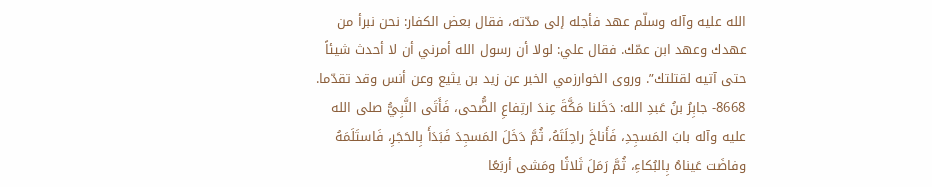الله عليه وآله وسلّم عهد فأجله إلى مدّته، فقال بعض الكفار: نحن نبرأ من عهدك وعهد ابن عمّك. فقال علي: لولا أن رسول الله أمرني أن لا أحدث شيئاً حتى آتيه لقتلتك”. وروى الخوارزمي الخبر عن زيد بن يثيع وعن أنس وقد تقدّما.
8668- جابِرُ بنُ عَبدِ الله: دَخَلنا مَكَّةَ عِندَ ارتِفاعِ الضُّحى، فَأَتَى النَّبِيُّ صلى الله عليه وآله بابَ المَسجِدِ، فَأَناخَ راحِلَتَهُ، ثُمَّ دَخَلَ المَسجِدَ فَبَدَأَ بِالحَجَرِ، فَاستَلَمَهُ وفاضَت عَيناهُ بِالبُكاءِ، ثُمَّ رَمَلَ ثَلاثًا ومَشى أربَعًا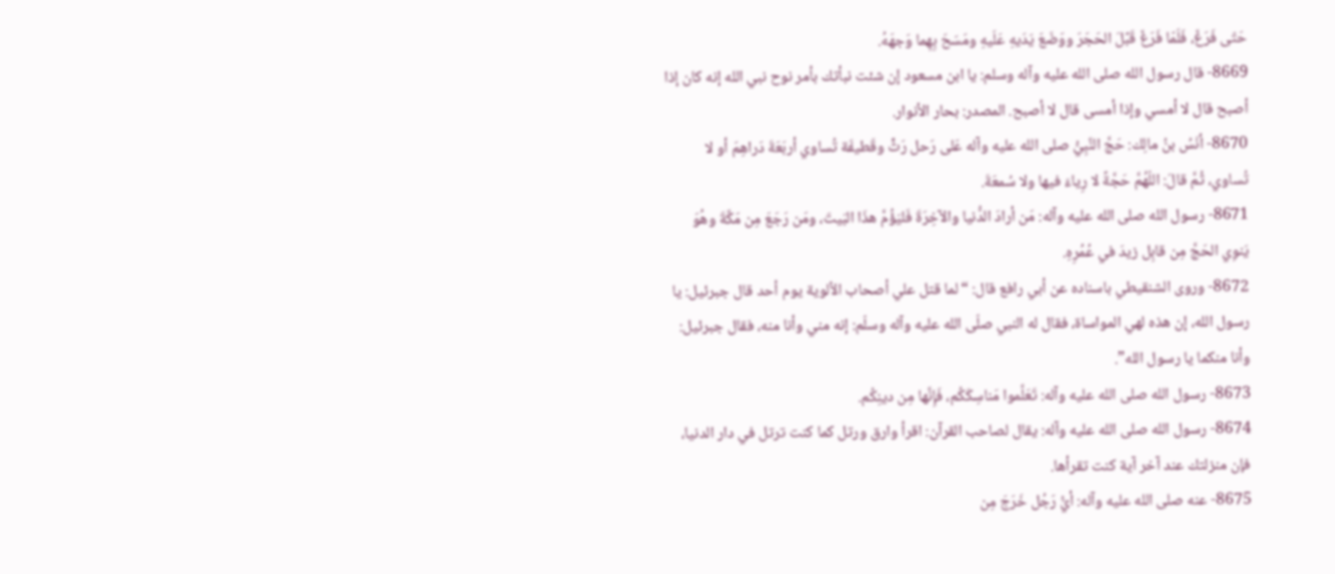حَتّى فَرَغَ، فَلَمّا فَرَغَ قَبَّلَ الحَجَرَ ووَضَعَ يَدَيهِ عَلَيهِ ومَسَحَ بِهِما وَجهَهُ.
8669- قال رسول الله صلى الله عليه وآله وسلم: يا ابن مسعود إن شئت نبأتك بأمر نوح نبي الله إنه كان إذا أصبح قال لا أمسي وإذا أمسى قال لا أصبح. المصدر: بحار الأنوار.
8670- أنَسُ بنُ مالِك: حَجَّ النَّبِيُّ صلى الله عليه وآله عَلى رَحل رَثٍّ وقَطيفَة تُساوي أربَعَةَ دَراهِمَ أو لا تُساوي، ثُمَّ قالَ: اللّهُمَّ حَجَّةً لا رِياءَ فيها ولا سُمعَةَ.
8671- رسول الله صلى الله عليه وآله: مَن أرادَ الدُّنيا والآخِرَةَ فَليَؤُمَّ هذَا البَيتَ، ومَن رَجَعَ مِن مَكَّةَ وهُوَ يَنوِي الحَجَّ مِن قابِل زيدَ في عُمُرِهِ.
8672- وروى الشنقيطي باسناده عن أبي رافع قال: “لما قتل علي أصحاب الألوية يوم أحد قال جبرئيل: يا رسول الله، إن هذه لهي المواساة، فقال له النبي صلّى الله عليه وآله وسلّم: إنه مني وأنا منه، فقال جبرئيل: وأنا منكما يا رسول الله”.
8673- رسول الله صلى الله عليه وآله: تَعَلَّموا مَناسِكَكُم، فَإِنَّها مِن دينِكُم.
8674- رسول الله صلى الله عليه وآله: يقال لصاحب القرآن: اقرأ وارق ورتل كما كنت ترتل في دار الدنيا، فإن منزلتك عند آخر آية كنت تقرأها.
8675- عنه صلى الله عليه وآله: أيُّ رَجُل خَرَجَ مِن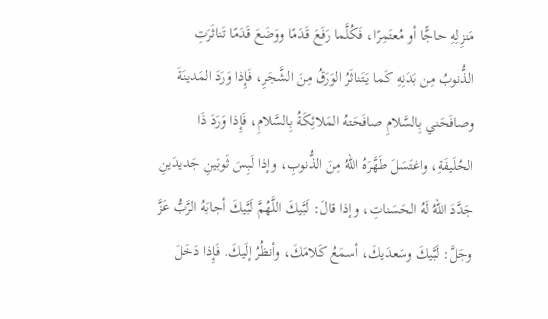مَنزِلِهِ حاجًّا أو مُعتَمِرًا، فَكُلَّما رَفَعَ قَدَمًا ووَضَعَ قَدَمًا تَناثَرَتِ الذُّنوبُ مِن بَدَنِهِ كَما يَتَناثَرُ الوَرَقُ مِنَ الشَّجَرِ، فَإِذا وَرَدَ المَدينَةَ وصافَحَني بِالسَّلامِ صافَحَتهُ المَلائِكَةُ بِالسَّلامِ، فَإِذا وَرَدَ ذَا الحُلَيفَةِ، واغتَسَلَ طَهَّرَهُ اللهُ مِنَ الذُّنوبِ، وإذا لَبِسَ ثَوبَينِ جَديدَينِ جَدَّدَ اللهُ لَهُ الحَسَناتِ، وإذا قالَ: لَبَّيكَ اللَّهُمَّ لَبَّيكَ أجابَهُ الرَّبُّ عَزَّ وجَلَّ: لَبَّيكَ وسَعدَيكَ، أسمَعُ كَلامَكَ، وأنظُرُ إلَيكَ. فَإِذا دَخَلَ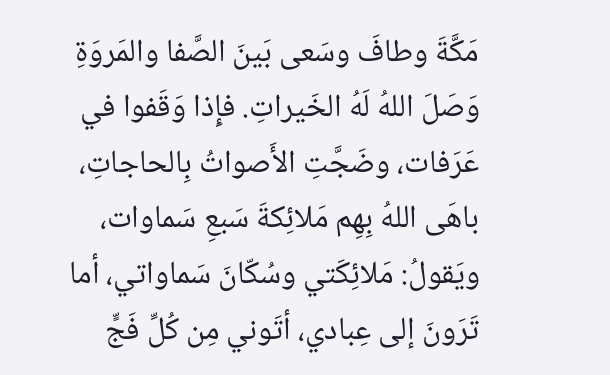مَكَّةَ وطافَ وسَعى بَينَ الصَّفا والمَروَةِ وَصَلَ اللهُ لَهُ الخَيراتِ. فإِذا وَقَفوا في عَرَفات، وضَجَّتِ الأَصواتُ بِالحاجاتِ، باهَى اللهُ بِهِم مَلائِكةَ سَبعِ سَماوات، ويَقولُ: مَلائِكَتي وسُكّانَ سَماواتي، أما تَرَونَ إلى عِبادي، أتَوني مِن كُلِّ فَجٍّ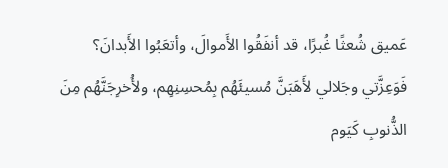عَميق شُعثًا غُبرًا، قد أنفَقُوا الأَموالَ، وأتعَبُوا الأَبدانَ؟ فَوَعِزَّتي وجَلالي لأَهَبَنَّ مُسيئَهُم بِمُحسِنِهِم، ولأُخرِجَنَّهُم مِنَ الذُّنوبِ كَيَوم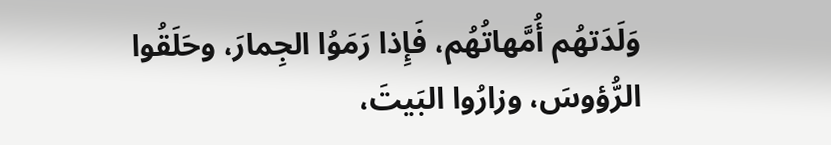وَلَدَتهُم أُمَّهاتُهُم، فَإِذا رَمَوُا الجِمارَ، وحَلَقُوا الرُّؤوسَ، وزارُوا البَيتَ،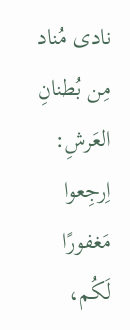نادى مُناد مِن بُطنانِ العَرشِ: اِرجِعوا مَغفورًا لَكُم،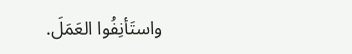واستَأنِفُوا العَمَلَ.